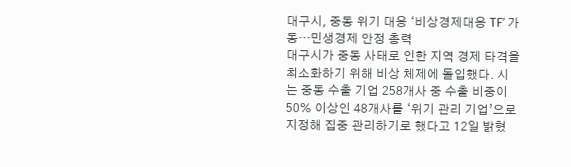대구시, 중동 위기 대응 ‘비상경제대응 TF’ 가동…민생경제 안정 총력
대구시가 중동 사태로 인한 지역 경제 타격을 최소화하기 위해 비상 체제에 돌입했다. 시는 중동 수출 기업 258개사 중 수출 비중이 50% 이상인 48개사를 ‘위기 관리 기업’으로 지정해 집중 관리하기로 했다고 12일 밝혔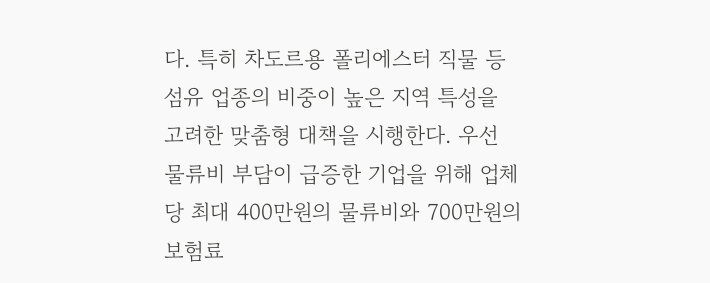다. 특히 차도르용 폴리에스터 직물 등 섬유 업종의 비중이 높은 지역 특성을 고려한 맞춤형 대책을 시행한다. 우선 물류비 부담이 급증한 기업을 위해 업체당 최대 400만원의 물류비와 700만원의 보험료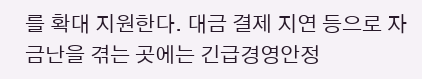를 확대 지원한다. 대금 결제 지연 등으로 자금난을 겪는 곳에는 긴급경영안정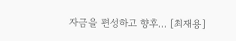자금을 편성하고 향후... [최재용]